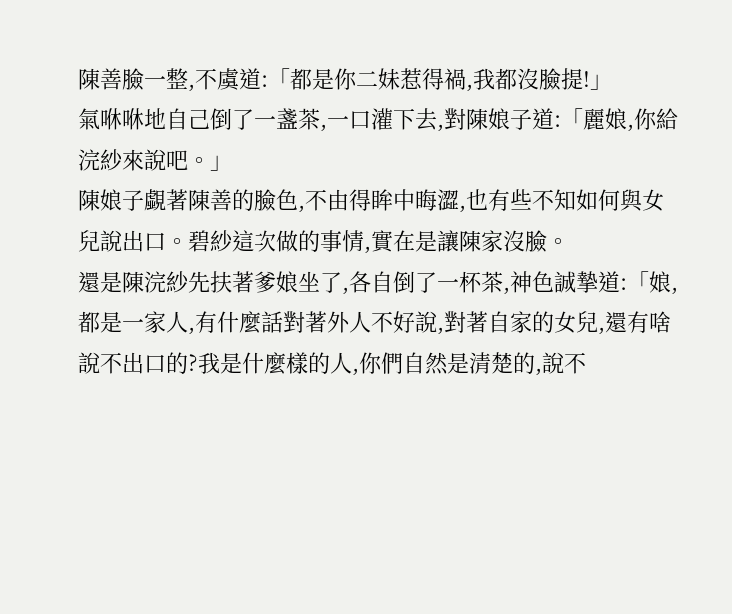陳善臉一整,不虞道:「都是你二妹惹得禍,我都沒臉提!」
氣咻咻地自己倒了一盞茶,一口灌下去,對陳娘子道:「麗娘,你給浣紗來說吧。」
陳娘子覷著陳善的臉色,不由得眸中晦澀,也有些不知如何與女兒說出口。碧紗這次做的事情,實在是讓陳家沒臉。
還是陳浣紗先扶著爹娘坐了,各自倒了一杯茶,神色誠摯道:「娘,都是一家人,有什麼話對著外人不好說,對著自家的女兒,還有啥說不出口的?我是什麼樣的人,你們自然是清楚的,說不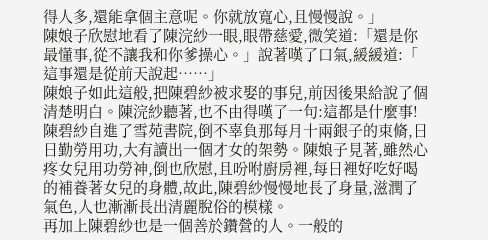得人多,還能拿個主意呢。你就放寬心,且慢慢說。」
陳娘子欣慰地看了陳浣紗一眼,眼帶慈愛,微笑道:「還是你最懂事,從不讓我和你爹操心。」說著嘆了口氣,緩緩道:「 這事還是從前天說起……」
陳娘子如此這般,把陳碧紗被求娶的事兒,前因後果給說了個清楚明白。陳浣紗聽著,也不由得嘆了一句:這都是什麼事!
陳碧紗自進了雪苑書院,倒不辜負那每月十兩銀子的束脩,日日勤勞用功,大有讀出一個才女的架勢。陳娘子見著,雖然心疼女兒用功勞神,倒也欣慰,且吩咐廚房裡,每日裡好吃好喝的補養著女兒的身體,故此,陳碧紗慢慢地長了身量,滋潤了氣色,人也漸漸長出清麗脫俗的模樣。
再加上陳碧紗也是一個善於鑽營的人。一般的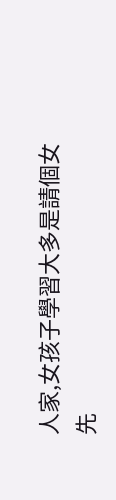人家,女孩子學習大多是請個女先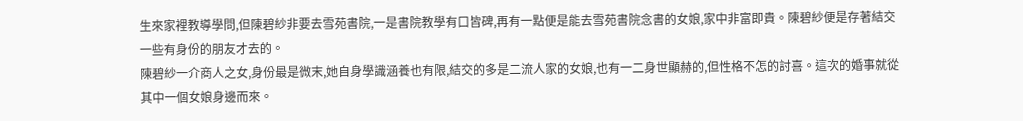生來家裡教導學問,但陳碧紗非要去雪苑書院,一是書院教學有口皆碑,再有一點便是能去雪苑書院念書的女娘,家中非富即貴。陳碧紗便是存著結交一些有身份的朋友才去的。
陳碧紗一介商人之女,身份最是微末,她自身學識涵養也有限,結交的多是二流人家的女娘,也有一二身世顯赫的,但性格不怎的討喜。這次的婚事就從其中一個女娘身邊而來。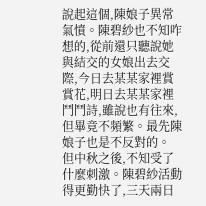說起這個,陳娘子異常氣憤。陳碧紗也不知咋想的,從前還只聽說她與結交的女娘出去交際,今日去某某家裡賞賞花,明日去某某家裡鬥鬥詩,雖說也有往來,但畢竟不頻繁。最先陳娘子也是不反對的。
但中秋之後,不知受了什麼刺激。陳碧紗活動得更勤快了,三天兩日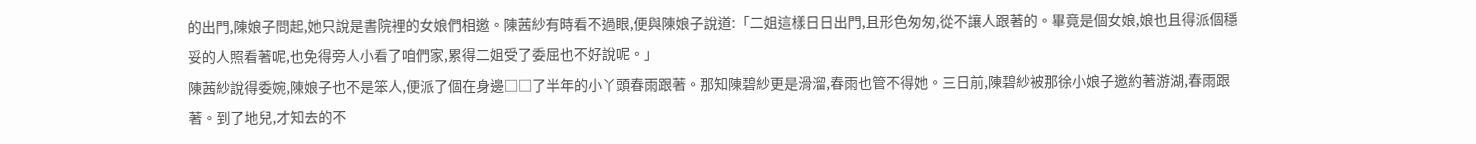的出門,陳娘子問起,她只說是書院裡的女娘們相邀。陳茜紗有時看不過眼,便與陳娘子說道:「二姐這樣日日出門,且形色匆匆,從不讓人跟著的。畢竟是個女娘,娘也且得派個穩妥的人照看著呢,也免得旁人小看了咱們家,累得二姐受了委屈也不好說呢。」
陳茜紗說得委婉,陳娘子也不是笨人,便派了個在身邊□□了半年的小丫頭春雨跟著。那知陳碧紗更是滑溜,春雨也管不得她。三日前,陳碧紗被那徐小娘子邀約著游湖,春雨跟著。到了地兒,才知去的不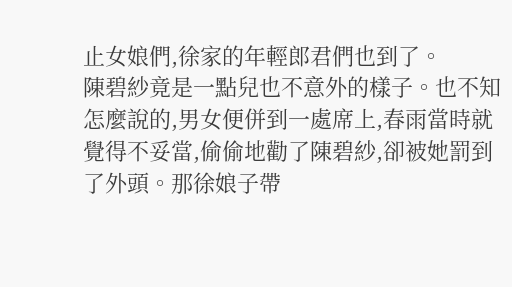止女娘們,徐家的年輕郎君們也到了。
陳碧紗竟是一點兒也不意外的樣子。也不知怎麼說的,男女便併到一處席上,春雨當時就覺得不妥當,偷偷地勸了陳碧紗,卻被她罰到了外頭。那徐娘子帶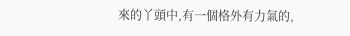來的丫頭中,有一個格外有力氣的,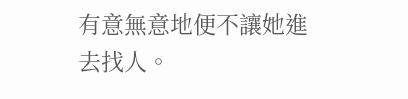有意無意地便不讓她進去找人。